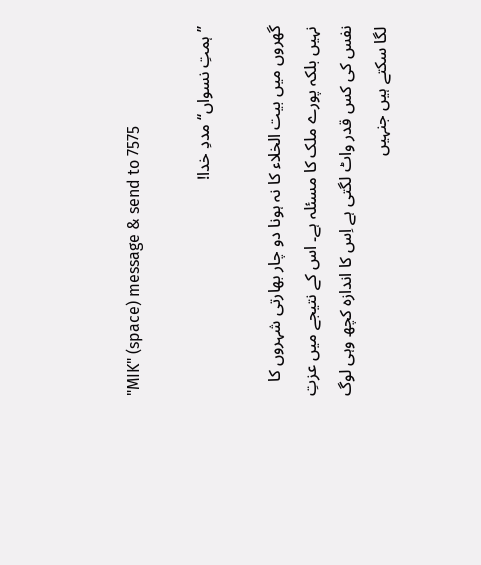"MIK" (space) message & send to 7575

’’ہمتِ نسواں‘‘ مددِ خدا!

گھروں میں بیت الخلاء کا نہ ہونا دو چار بھارتی شہروں کا نہیں بلکہ پورے ملک کا مسئلہ ہے۔ اس کے نتیجے میں عزتِ نفس کی کس قدر واٹ لگتی ہے اِس کا اندازہ کچھ وہی لوگ لگا سکتے ہیں جنہیں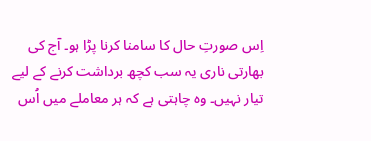اِس صورتِ حال کا سامنا کرنا پڑا ہو۔ آج کی بھارتی ناری یہ سب کچھ برداشت کرنے کے لیے تیار نہیں۔ وہ چاہتی ہے کہ ہر معاملے میں اُس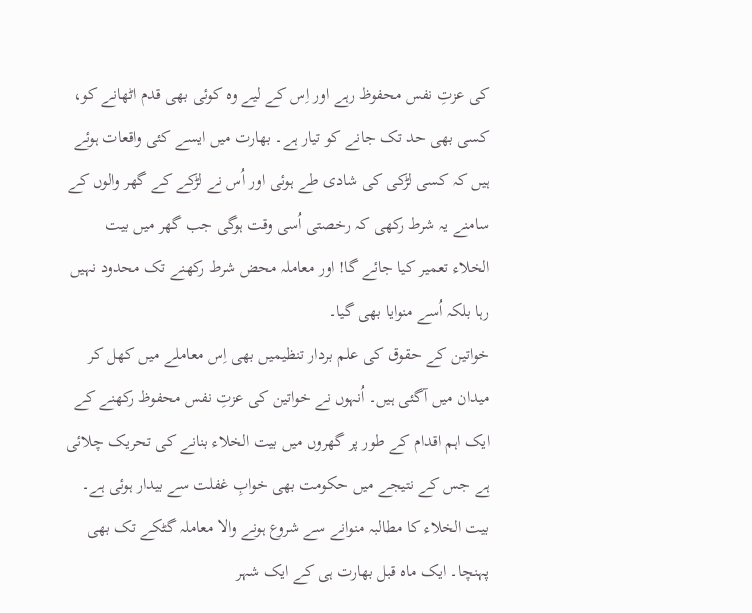کی عزتِ نفس محفوظ رہے اور اِس کے لیے وہ کوئی بھی قدم اٹھانے کو، کسی بھی حد تک جانے کو تیار ہے۔ بھارت میں ایسے کئی واقعات ہوئے ہیں کہ کسی لڑکی کی شادی طے ہوئی اور اُس نے لڑکے کے گھر والوں کے سامنے یہ شرط رکھی کہ رخصتی اُسی وقت ہوگی جب گھر میں بیت الخلاء تعمیر کیا جائے گا! اور معاملہ محض شرط رکھنے تک محدود نہیں رہا بلکہ اُسے منوایا بھی گیا۔
خواتین کے حقوق کی علم بردار تنظیمیں بھی اِس معاملے میں کھل کر میدان میں آگئی ہیں۔ اُنہوں نے خواتین کی عزتِ نفس محفوظ رکھنے کے ایک اہم اقدام کے طور پر گھروں میں بیت الخلاء بنانے کی تحریک چلائی ہے جس کے نتیجے میں حکومت بھی خوابِ غفلت سے بیدار ہوئی ہے۔ بیت الخلاء کا مطالبہ منوانے سے شروع ہونے والا معاملہ گٹکے تک بھی پہنچا۔ ایک ماہ قبل بھارت ہی کے ایک شہر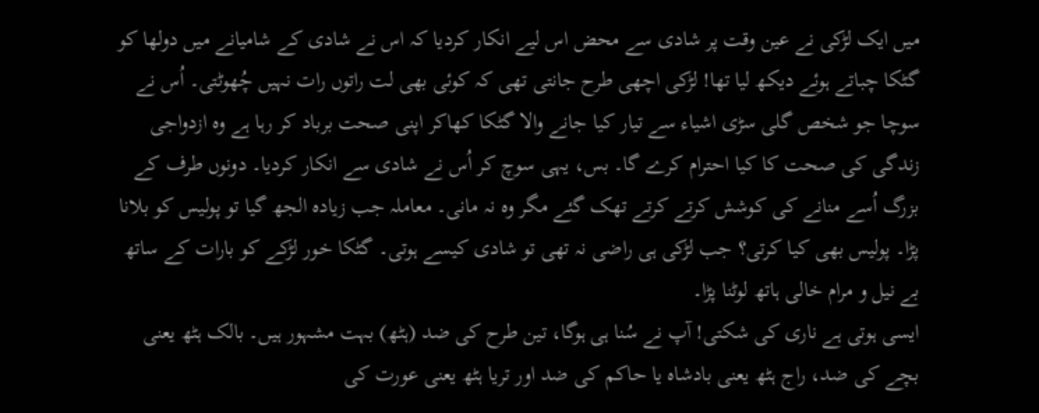میں ایک لڑکی نے عین وقت پر شادی سے محض اس لیے انکار کردیا کہ اس نے شادی کے شامیانے میں دولھا کو گٹکا چباتے ہوئے دیکھ لیا تھا! لڑکی اچھی طرح جانتی تھی کہ کوئی بھی لت راتوں رات نہیں چُھوٹتی۔ اُس نے سوچا جو شخص گلی سڑی اشیاء سے تیار کیا جانے والا گٹکا کھاکر اپنی صحت برباد کر رہا ہے وہ ازدواجی زندگی کی صحت کا کیا احترام کرے گا۔ بس، یہی سوچ کر اُس نے شادی سے انکار کردیا۔ دونوں طرف کے بزرگ اُسے منانے کی کوشش کرتے کرتے تھک گئے مگر وہ نہ مانی۔ معاملہ جب زیادہ الجھ گیا تو پولیس کو بلانا پڑا۔ پولیس بھی کیا کرتی؟ جب لڑکی ہی راضی نہ تھی تو شادی کیسے ہوتی۔ گٹکا خور لڑکے کو بارات کے ساتھ بے نیل و مرام خالی ہاتھ لوٹنا پڑا۔
ایسی ہوتی ہے ناری کی شکتی! آپ نے سُنا ہی ہوگا، تین طرح کی ضد (ہٹھ) بہت مشہور ہیں۔ بالک ہٹھ یعنی بچے کی ضد، راج ہٹھ یعنی بادشاہ یا حاکم کی ضد اور تریا ہٹھ یعنی عورت کی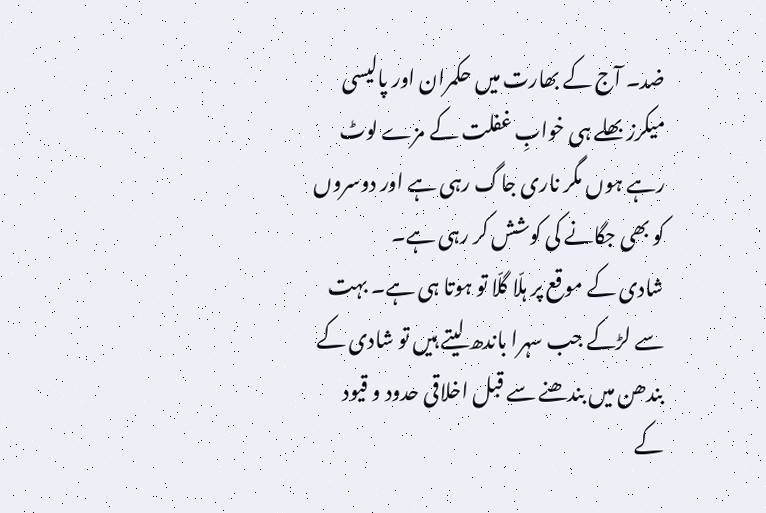ضد۔ آج کے بھارت میں حکمران اور پالیسی میکرز بھلے ہی خوابِ غفلت کے مزے لوٹ رہے ہوں مگر ناری جاگ رہی ہے اور دوسروں کو بھی جگانے کی کوشش کر رہی ہے۔
شادی کے موقع پر ہلّا گلّا تو ہوتا ہی ہے۔ بہت سے لڑکے جب سہرا باندھ لیتے ہیں تو شادی کے بندھن میں بندھنے سے قبل اخلاقی حدود و قیود کے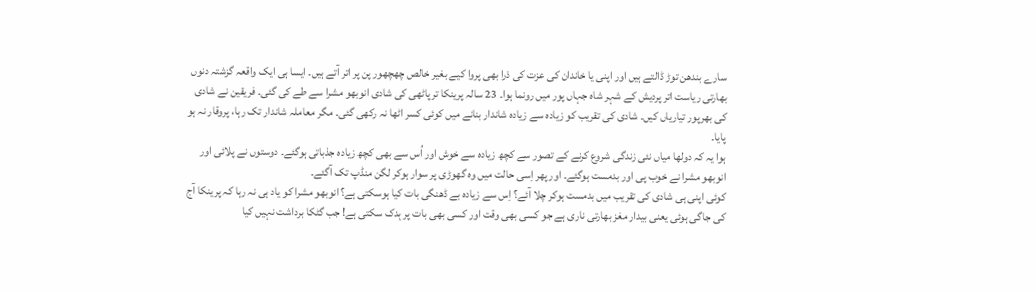سارے بندھن توڑ ڈالتے ہیں اور اپنی یا خاندان کی عزت کی ذرا بھی پروا کیے بغیر خالص چھچھور پن پر اتر آتے ہیں۔ ایسا ہی ایک واقعہ گزشتہ دنوں بھارتی ریاست اتر پردیش کے شہر شاہ جہاں پور میں رونما ہوا۔ 23 سالہ پرینکا ترپاٹھی کی شادی انوبھو مشرا سے طے کی گئی۔ فریقین نے شادی کی بھرپور تیاریاں کیں۔ شادی کی تقریب کو زیادہ سے زیادہ شاندار بنانے میں کوئی کسر اٹھا نہ رکھی گئی۔ مگر معاملہ شاندار تک رہا، پروقار نہ ہو پایا۔
ہوا یہ کہ دولھا میاں نئی زندگی شروع کرنے کے تصور سے کچھ زیادہ سے خوش اور اُس سے بھی کچھ زیادہ جذباتی ہوگئے۔ دوستوں نے پلائی اور انوبھو مشرا نے خوب پی اور بدمست ہوگئے۔ اور پھر اِسی حالت میں وہ گھوڑی پر سوار ہوکر لگن منڈپ تک آگئے۔
کوئی اپنی ہی شادی کی تقریب میں بدمست ہوکر چلا آئے؟ اِس سے زیادہ بے ڈھنگی بات کیا ہوسکتی ہے؟ انوبھو مشرا کو یاد ہی نہ رہا کہ پرینکا آج کی جاگی ہوئی یعنی بیدار مغز بھارتی ناری ہے جو کسی بھی وقت اور کسی بھی بات پر بِدک سکتی ہے! جب گٹکا برداشت نہیں کیا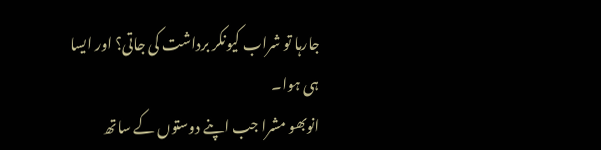جارہا تو شراب کیونکر برداشت کی جاتی؟ اور ایسا ہی ہوا۔
انوبھو مشرا جب اپنے دوستوں کے ساتھ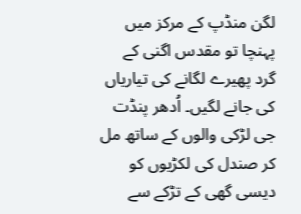لگن منڈپ کے مرکز میں پہنچا تو مقدس اگنی کے گرد پھیرے لگانے کی تیاریاں کی جانے لگیں۔ اُدھر پنڈت جی لڑکی والوں کے ساتھ مل کر صندل کی لکڑیوں کو دیسی گھی کے تڑکے سے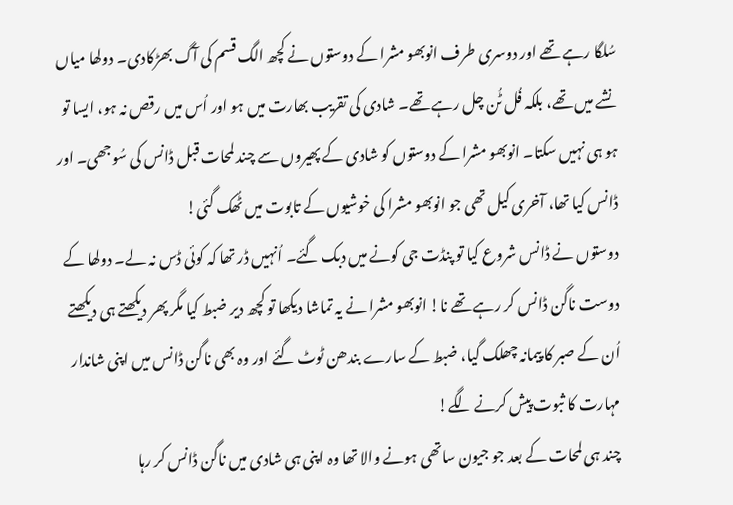سُلگا رہے تھے اور دوسری طرف انوبھو مشرا کے دوستوں نے کچھ الگ قسم کی آگ بھڑکادی۔ دولھا میاں نشے میں تھے، بلکہ فُل ٹُن چل رہے تھے۔ شادی کی تقریب بھارت میں ہو اور اُس میں رقص نہ ہو، ایسا تو ہو ہی نہیں سکتا۔ انوبھو مشرا کے دوستوں کو شادی کے پھیروں سے چند لمحات قبل ڈانس کی سُوجھی۔ اور ڈانس کیا تھا، آخری کیل تھی جو انوبھو مشرا کی خوشیوں کے تابوت میں ٹُھک گئی!
دوستوں نے ڈانس شروع کیا تو پنڈت جی کونے میں دبک گئے۔ اُنہیں ڈر تھا کہ کوئی ڈس نہ لے۔ دولھا کے دوست ناگن ڈانس کر رہے تھے نا! انوبھو مشرا نے یہ تماشا دیکھا تو کچھ دیر ضبط کیا مگر پھر دیکھتے ہی دیکھتے اُن کے صبر کا پیمانہ چھلک گیا، ضبط کے سارے بندھن ٹوٹ گئے اور وہ بھی ناگن ڈانس میں اپنی شاندار مہارت کا ثبوت پیش کرنے لگے!
چند ہی لمحات کے بعد جو جیون ساتھی ہونے والا تھا وہ اپنی ہی شادی میں ناگن ڈانس کر رہا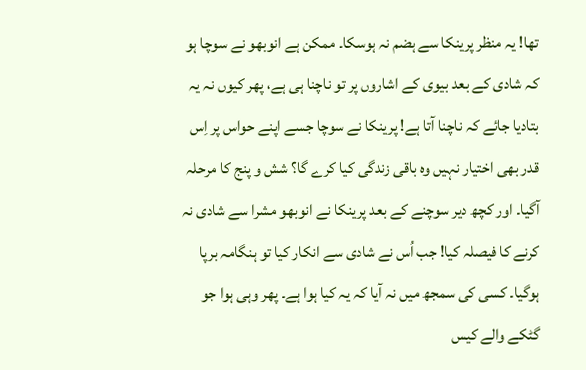تھا! یہ منظر پرینکا سے ہضم نہ ہوسکا۔ ممکن ہے انوبھو نے سوچا ہو کہ شادی کے بعد بیوی کے اشاروں پر تو ناچنا ہی ہے، پھر کیوں نہ یہ بتادیا جائے کہ ناچنا آتا ہے! پرینکا نے سوچا جسے اپنے حواس پر اِس قدر بھی اختیار نہیں وہ باقی زندگی کیا کرے گا؟ شش و پنج کا مرحلہ آگیا۔ اور کچھ دیر سوچنے کے بعد پرینکا نے انوبھو مشرا سے شادی نہ کرنے کا فیصلہ کیا! جب اُس نے شادی سے انکار کیا تو ہنگامہ برپا ہوگیا۔ کسی کی سمجھ میں نہ آیا کہ یہ کیا ہوا ہے۔ پھر وہی ہوا جو گٹکے والے کیس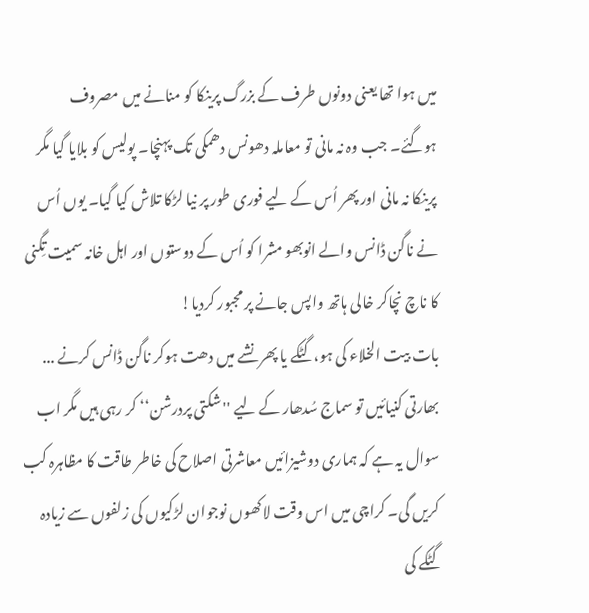میں ہوا تھا یعنی دونوں طرف کے بزرگ پرینکا کو منانے میں مصروف ہوگئے۔ جب وہ نہ مانی تو معاملہ دھونس دھمکی تک پہنچا۔ پولیس کو بلایا گیا مگر پرینکا نہ مانی اور پھر اُس کے لیے فوری طور پر نیا لڑکا تلاش کیا گیا۔ یوں اُس نے ناگن ڈانس والے انوبھو مشرا کو اُس کے دوستوں اور اہل خانہ سمیت تِگنی کا ناچ نچاکر خالی ہاتھ واپس جانے پر مجبور کردیا!
بات بیت الخلاء کی ہو، گٹکے یا پھر نشے میں دھت ہوکر ناگن ڈانس کرنے ... بھارتی کنیائیں تو سماج سُدھار کے لیے ''شکتی پردرشن‘‘ کر رہی ہیں مگر اب سوال یہ ہے کہ ہماری دوشیزائیں معاشرتی اصلاح کی خاطر طاقت کا مظاہرہ کب کریں گی۔ کراچی میں اس وقت لاکھوں نوجوان لڑکیوں کی زلفوں سے زیادہ گٹکے کی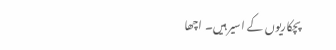پچکاریوں کے اسیر ہیں۔ اچھا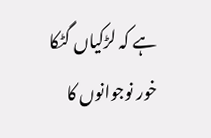ہے کہ لڑکیاں گٹکا خور نوجوانوں کا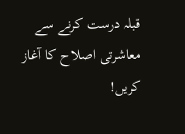قبلہ درست کرنے سے معاشرتی اصلاح کا آغاز کریں!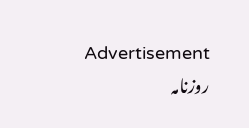Advertisement
روزنامہ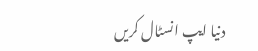دنیا ایپ انسٹال کریں